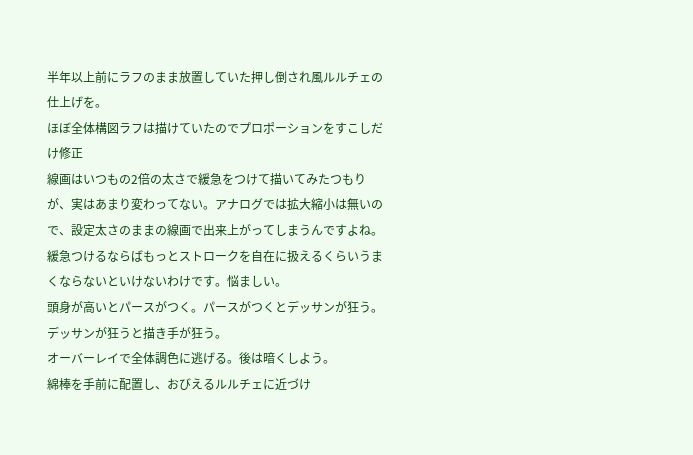半年以上前にラフのまま放置していた押し倒され風ルルチェの仕上げを。
ほぼ全体構図ラフは描けていたのでプロポーションをすこしだけ修正
線画はいつもの2倍の太さで緩急をつけて描いてみたつもりが、実はあまり変わってない。アナログでは拡大縮小は無いので、設定太さのままの線画で出来上がってしまうんですよね。緩急つけるならばもっとストロークを自在に扱えるくらいうまくならないといけないわけです。悩ましい。
頭身が高いとパースがつく。パースがつくとデッサンが狂う。デッサンが狂うと描き手が狂う。
オーバーレイで全体調色に逃げる。後は暗くしよう。
綿棒を手前に配置し、おびえるルルチェに近づけ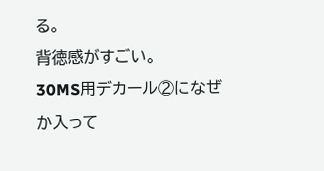る。
背徳感がすごい。
30MS用デカール②になぜか入って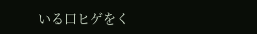いる口ヒゲをく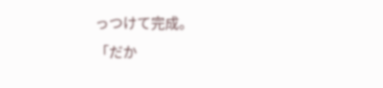っつけて完成。
「だか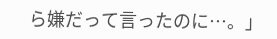ら嫌だって言ったのに…。」